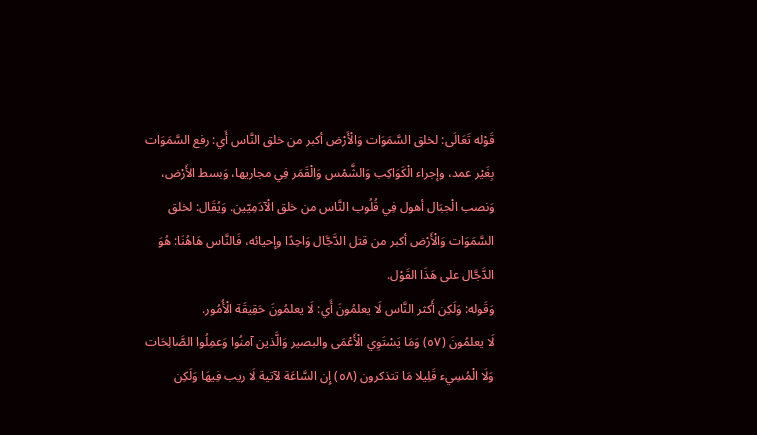قَوْله تَعَالَى: لخلق السَّمَوَات وَالْأَرْض أكبر من خلق النَّاس أَي: رفع السَّمَوَات بِغَيْر عمد، وإجراء الْكَوَاكِب وَالشَّمْس وَالْقَمَر فِي مجاريها، وَبسط الأَرْض، وَنصب الْجبَال أهول فِي قُلُوب النَّاس من خلق الْآدَمِيّين. وَيُقَال: لخلق السَّمَوَات وَالْأَرْض أكبر من قتل الدَّجَّال وَاحِدًا وإحيائه، فَالنَّاس هَاهُنَا: هُوَ الدَّجَّال على هَذَا القَوْل.
وَقَوله: وَلَكِن أَكثر النَّاس لَا يعلمُونَ أَي: لَا يعلمُونَ حَقِيقَة الْأُمُور.
لَا يعلمُونَ (٥٧) وَمَا يَسْتَوِي الْأَعْمَى والبصير وَالَّذين آمنُوا وَعمِلُوا الصَّالِحَات وَلَا الْمُسِيء قَلِيلا مَا تتذكرون (٥٨) إِن السَّاعَة لآتية لَا ريب فِيهَا وَلَكِن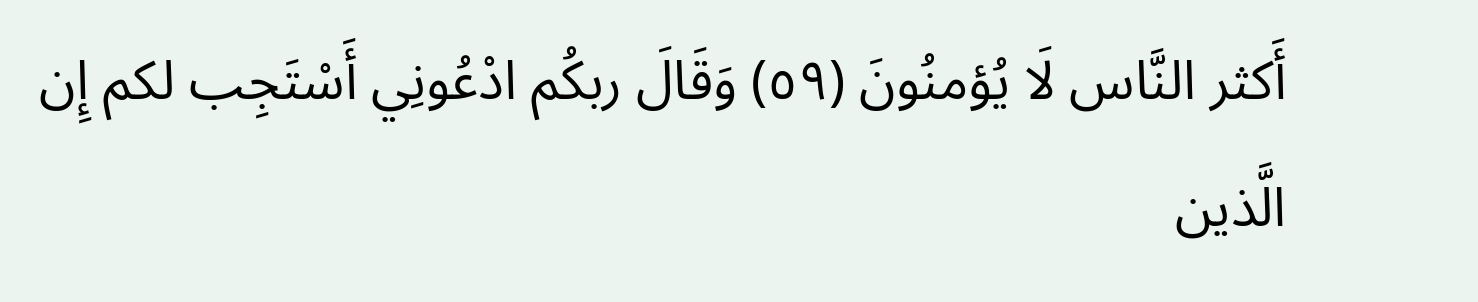أَكثر النَّاس لَا يُؤمنُونَ (٥٩) وَقَالَ ربكُم ادْعُونِي أَسْتَجِب لكم إِن الَّذين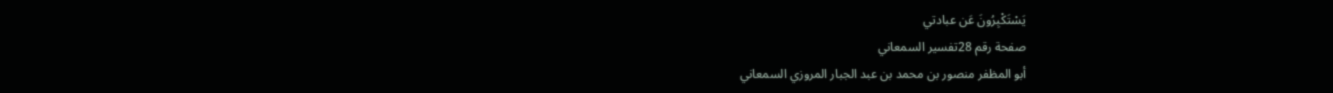يَسْتَكْبِرُونَ عَن عبادتي
صفحة رقم 28تفسير السمعاني
أبو المظفر منصور بن محمد بن عبد الجبار المروزي السمعاني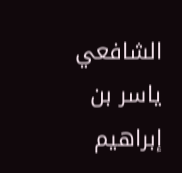الشافعي
ياسر بن إبراهيم